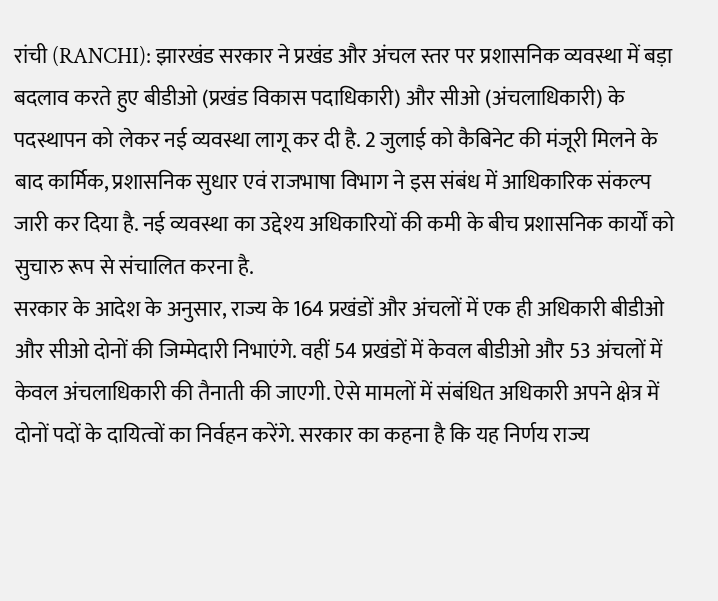रांची (RANCHI): झारखंड सरकार ने प्रखंड और अंचल स्तर पर प्रशासनिक व्यवस्था में बड़ा बदलाव करते हुए बीडीओ (प्रखंड विकास पदाधिकारी) और सीओ (अंचलाधिकारी) के पदस्थापन को लेकर नई व्यवस्था लागू कर दी है. 2 जुलाई को कैबिनेट की मंजूरी मिलने के बाद कार्मिक, प्रशासनिक सुधार एवं राजभाषा विभाग ने इस संबंध में आधिकारिक संकल्प जारी कर दिया है. नई व्यवस्था का उद्देश्य अधिकारियों की कमी के बीच प्रशासनिक कार्यों को सुचारु रूप से संचालित करना है.
सरकार के आदेश के अनुसार, राज्य के 164 प्रखंडों और अंचलों में एक ही अधिकारी बीडीओ और सीओ दोनों की जिम्मेदारी निभाएंगे. वहीं 54 प्रखंडों में केवल बीडीओ और 53 अंचलों में केवल अंचलाधिकारी की तैनाती की जाएगी. ऐसे मामलों में संबंधित अधिकारी अपने क्षेत्र में दोनों पदों के दायित्वों का निर्वहन करेंगे. सरकार का कहना है कि यह निर्णय राज्य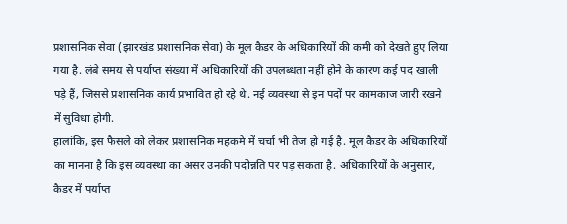प्रशासनिक सेवा (झारखंड प्रशासनिक सेवा) के मूल कैडर के अधिकारियों की कमी को देखते हुए लिया गया है. लंबे समय से पर्याप्त संख्या में अधिकारियों की उपलब्धता नहीं होने के कारण कई पद खाली पड़े हैं, जिससे प्रशासनिक कार्य प्रभावित हो रहे थे. नई व्यवस्था से इन पदों पर कामकाज जारी रखने में सुविधा होगी.
हालांकि, इस फैसले को लेकर प्रशासनिक महकमे में चर्चा भी तेज हो गई है. मूल कैडर के अधिकारियों का मानना है कि इस व्यवस्था का असर उनकी पदोन्नति पर पड़ सकता है. अधिकारियों के अनुसार, कैडर में पर्याप्त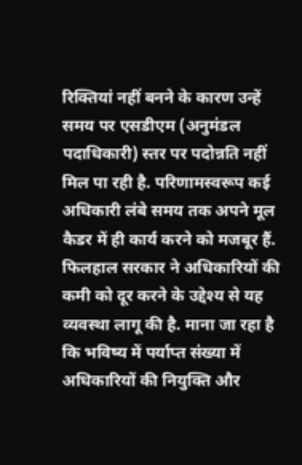रिक्तियां नहीं बनने के कारण उन्हें समय पर एसडीएम (अनुमंडल पदाधिकारी) स्तर पर पदोन्नति नहीं मिल पा रही है. परिणामस्वरूप कई अधिकारी लंबे समय तक अपने मूल कैडर में ही कार्य करने को मजबूर हैं. फिलहाल सरकार ने अधिकारियों की कमी को दूर करने के उद्देश्य से यह व्यवस्था लागू की है. माना जा रहा है कि भविष्य में पर्याप्त संख्या में अधिकारियों की नियुक्ति और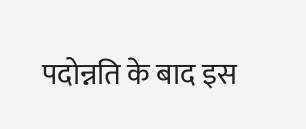पदोन्नति के बाद इस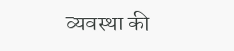व्यवस्था की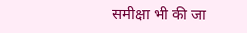समीक्षा भी की जा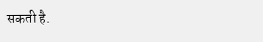सकती है.